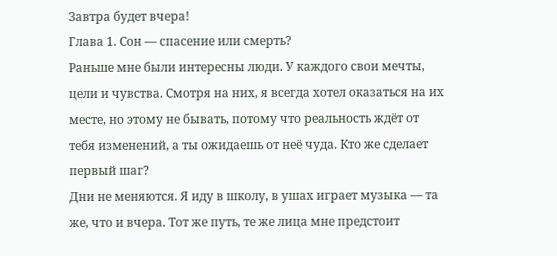Завтра будет вчера!
Глава 1. Сон — спасение или смерть?
Раньше мне были интересны люди. У каждого свои мечты, цели и чувства. Смотря на них, я всегда хотел оказаться на их месте, но этому не бывать, потому что реальность ждёт от тебя изменений, а ты ожидаешь от неё чуда. Кто же сделает первый шаг?
Дни не меняются. Я иду в школу, в ушах играет музыка — та же, что и вчера. Тот же путь, те же лица мне предстоит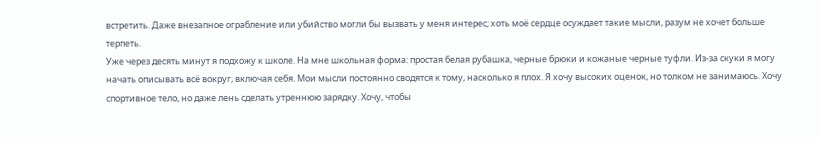встретить. Даже внезапное ограбление или убийство могли бы вызвать у меня интерес; хоть моё сердце осуждает такие мысли, разум не хочет больше терпеть.
Уже через десять минут я подхожу к школе. На мне школьная форма: простая белая рубашка, черные брюки и кожаные черные туфли. Из-за скуки я могу начать описывать всё вокруг, включая себя. Мои мысли постоянно сводятся к тому, насколько я плох. Я хочу высоких оценок, но толком не занимаюсь. Хочу спортивное тело, но даже лень сделать утреннюю зарядку. Хочу, чтобы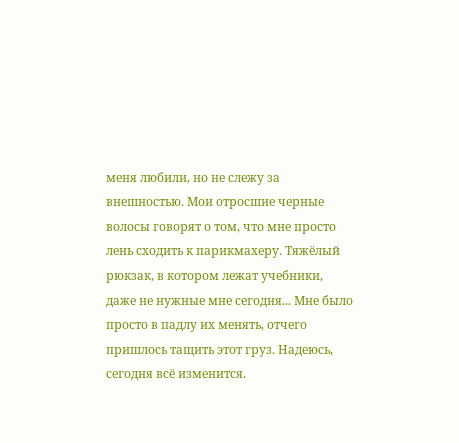меня любили, но не слежу за внешностью. Мои отросшие черные волосы говорят о том, что мне просто лень сходить к парикмахеру. Тяжёлый рюкзак, в котором лежат учебники, даже не нужные мне сегодня... Мне было просто в падлу их менять, отчего пришлось тащить этот груз. Надеюсь, сегодня всё изменится.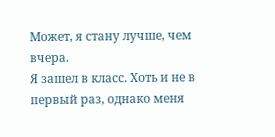Может, я стану лучше, чем вчера.
Я зашел в класс. Хоть и не в первый раз, однако меня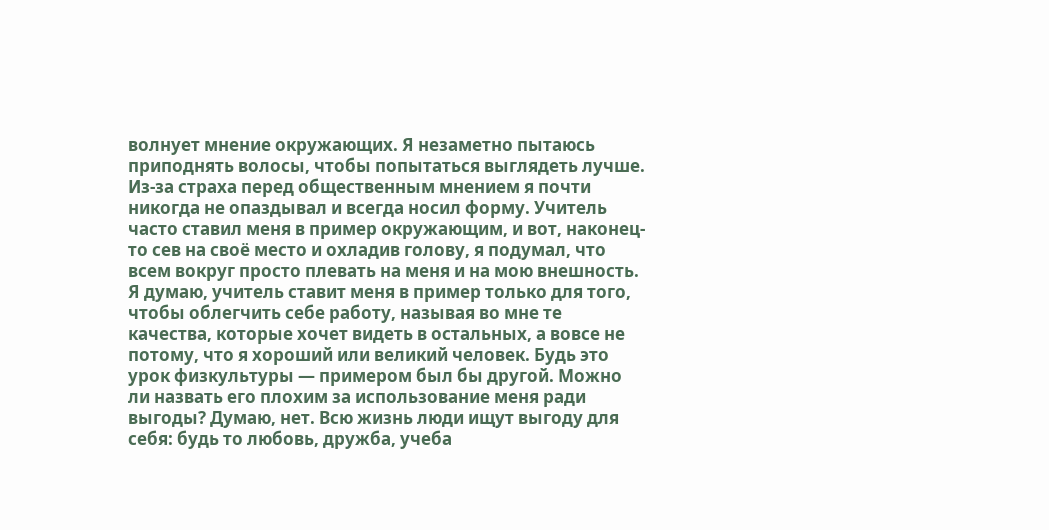волнует мнение окружающих. Я незаметно пытаюсь приподнять волосы, чтобы попытаться выглядеть лучше. Из-за страха перед общественным мнением я почти никогда не опаздывал и всегда носил форму. Учитель часто ставил меня в пример окружающим, и вот, наконец-то сев на своё место и охладив голову, я подумал, что всем вокруг просто плевать на меня и на мою внешность.
Я думаю, учитель ставит меня в пример только для того, чтобы облегчить себе работу, называя во мне те качества, которые хочет видеть в остальных, а вовсе не потому, что я хороший или великий человек. Будь это урок физкультуры — примером был бы другой. Можно ли назвать его плохим за использование меня ради выгоды? Думаю, нет. Всю жизнь люди ищут выгоду для себя: будь то любовь, дружба, учеба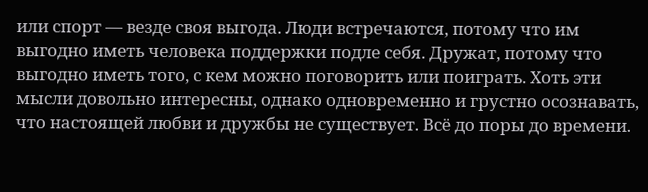или спорт — везде своя выгода. Люди встречаются, потому что им выгодно иметь человека поддержки подле себя. Дружат, потому что выгодно иметь того, с кем можно поговорить или поиграть. Хоть эти мысли довольно интересны, однако одновременно и грустно осознавать, что настоящей любви и дружбы не существует. Всё до поры до времени.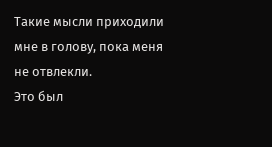Такие мысли приходили мне в голову, пока меня не отвлекли.
Это был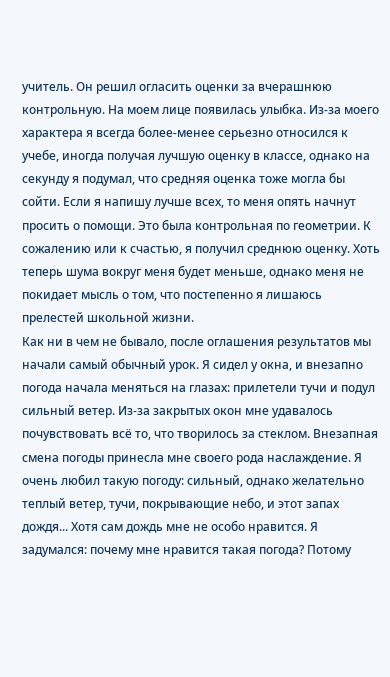учитель. Он решил огласить оценки за вчерашнюю контрольную. На моем лице появилась улыбка. Из-за моего характера я всегда более-менее серьезно относился к учебе, иногда получая лучшую оценку в классе, однако на секунду я подумал, что средняя оценка тоже могла бы сойти. Если я напишу лучше всех, то меня опять начнут просить о помощи. Это была контрольная по геометрии. К сожалению или к счастью, я получил среднюю оценку. Хоть теперь шума вокруг меня будет меньше, однако меня не покидает мысль о том, что постепенно я лишаюсь прелестей школьной жизни.
Как ни в чем не бывало, после оглашения результатов мы начали самый обычный урок. Я сидел у окна, и внезапно погода начала меняться на глазах: прилетели тучи и подул сильный ветер. Из-за закрытых окон мне удавалось почувствовать всё то, что творилось за стеклом. Внезапная смена погоды принесла мне своего рода наслаждение. Я очень любил такую погоду: сильный, однако желательно теплый ветер, тучи, покрывающие небо, и этот запах дождя... Хотя сам дождь мне не особо нравится. Я задумался: почему мне нравится такая погода? Потому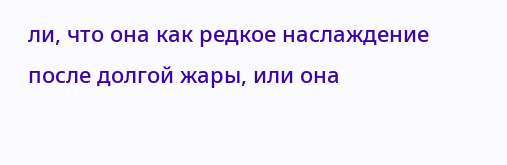ли, что она как редкое наслаждение после долгой жары, или она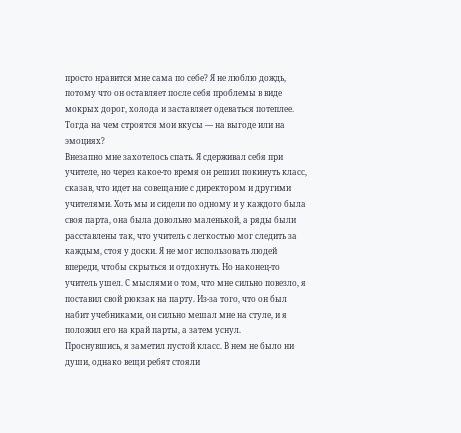просто нравится мне сама по себе? Я не люблю дождь, потому что он оставляет после себя проблемы в виде мокрых дорог, холода и заставляет одеваться потеплее. Тогда на чем строятся мои вкусы — на выгоде или на эмоциях?
Внезапно мне захотелось спать. Я сдерживал себя при учителе, но через какое-то время он решил покинуть класс, сказав, что идет на совещание с директором и другими учителями. Хоть мы и сидели по одному и у каждого была своя парта, она была довольно маленькой, а ряды были расставлены так, что учитель с легкостью мог следить за каждым, стоя у доски. Я не мог использовать людей впереди, чтобы скрыться и отдохнуть. Но наконец-то учитель ушел. С мыслями о том, что мне сильно повезло, я поставил свой рюкзак на парту. Из-за того, что он был набит учебниками, он сильно мешал мне на стуле, и я положил его на край парты, а затем уснул.
Проснувшись, я заметил пустой класс. В нем не было ни души, однако вещи ребят стояли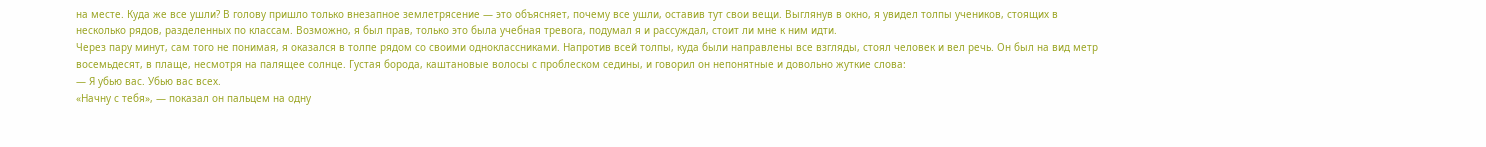на месте. Куда же все ушли? В голову пришло только внезапное землетрясение — это объясняет, почему все ушли, оставив тут свои вещи. Выглянув в окно, я увидел толпы учеников, стоящих в несколько рядов, разделенных по классам. Возможно, я был прав, только это была учебная тревога, подумал я и рассуждал, стоит ли мне к ним идти.
Через пару минут, сам того не понимая, я оказался в толпе рядом со своими одноклассниками. Напротив всей толпы, куда были направлены все взгляды, стоял человек и вел речь. Он был на вид метр восемьдесят, в плаще, несмотря на палящее солнце. Густая борода, каштановые волосы с проблеском седины, и говорил он непонятные и довольно жуткие слова:
— Я убью вас. Убью вас всех.
«Начну с тебя», — показал он пальцем на одну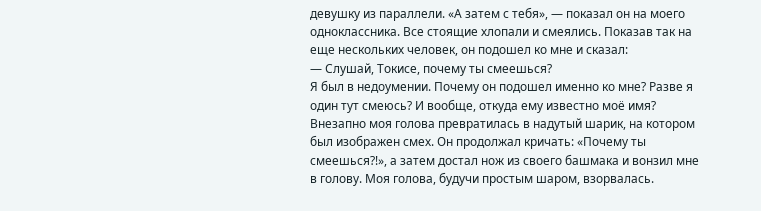девушку из параллели. «А затем с тебя», — показал он на моего одноклассника. Все стоящие хлопали и смеялись. Показав так на еще нескольких человек, он подошел ко мне и сказал:
— Слушай, Токисе, почему ты смеешься?
Я был в недоумении. Почему он подошел именно ко мне? Разве я один тут смеюсь? И вообще, откуда ему известно моё имя? Внезапно моя голова превратилась в надутый шарик, на котором был изображен смех. Он продолжал кричать: «Почему ты смеешься?!», а затем достал нож из своего башмака и вонзил мне в голову. Моя голова, будучи простым шаром, взорвалась.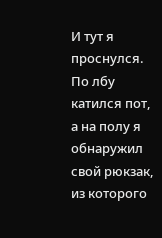И тут я проснулся. По лбу катился пот, а на полу я обнаружил свой рюкзак, из которого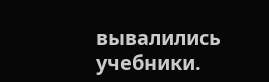вывалились учебники.